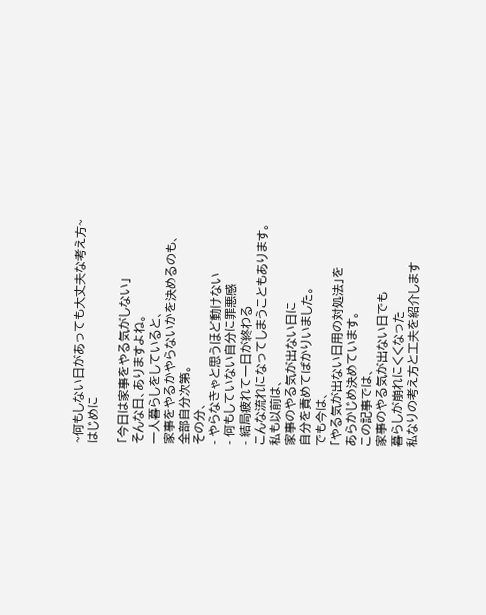~何もしない日があっても大丈夫な考え方~
はじめに

「今日は家事をやる気がしない」
そんな日、ありますよね。
一人暮らしをしていると、
家事をやるかやらないかを決めるのも、
全部自分次第。
その分、
- やらなきゃと思うほど動けない
- 何もしていない自分に罪悪感
- 結局疲れて一日が終わる
こんな流れになってしまうこともあります。
私も以前は、
家事のやる気が出ない日に
自分を責めてばかりいました。
でも今は、
「やる気が出ない日用の対処法」を
あらかじめ決めています。
この記事では、
家事のやる気が出ない日でも
暮らしが崩れにくくなった
私なりの考え方と工夫を紹介します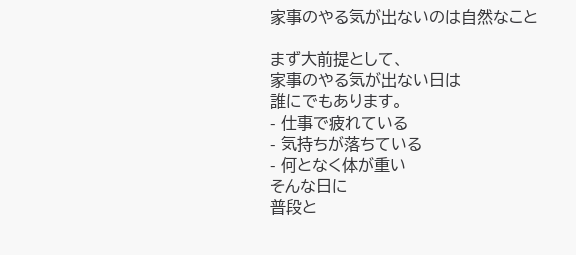家事のやる気が出ないのは自然なこと

まず大前提として、
家事のやる気が出ない日は
誰にでもあります。
- 仕事で疲れている
- 気持ちが落ちている
- 何となく体が重い
そんな日に
普段と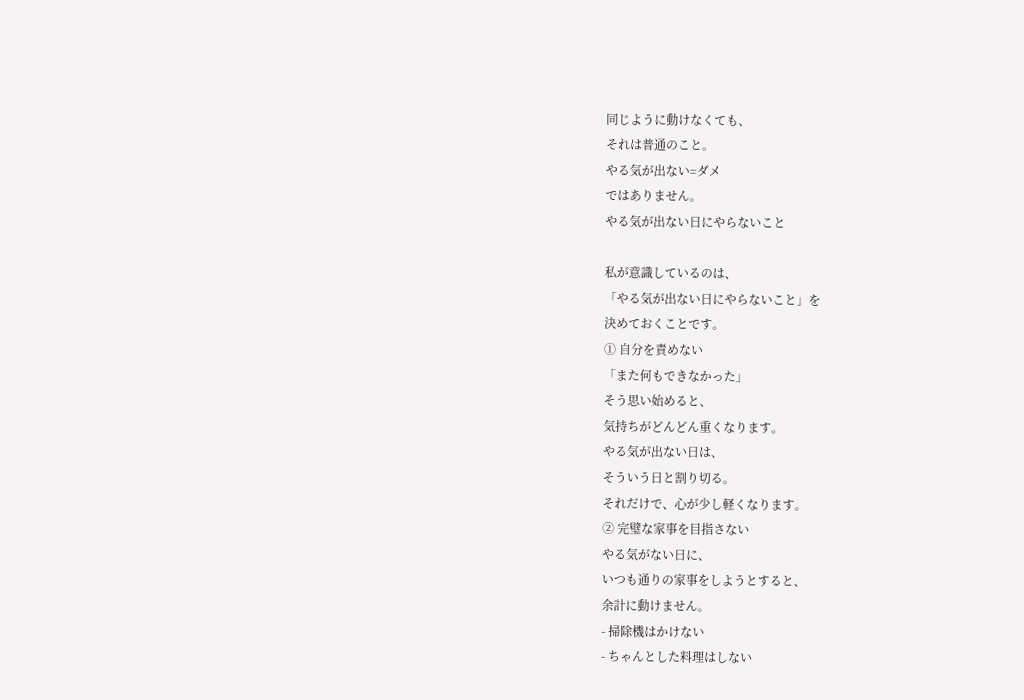同じように動けなくても、
それは普通のこと。
やる気が出ない=ダメ
ではありません。
やる気が出ない日にやらないこと

私が意識しているのは、
「やる気が出ない日にやらないこと」を
決めておくことです。
① 自分を責めない
「また何もできなかった」
そう思い始めると、
気持ちがどんどん重くなります。
やる気が出ない日は、
そういう日と割り切る。
それだけで、心が少し軽くなります。
② 完璧な家事を目指さない
やる気がない日に、
いつも通りの家事をしようとすると、
余計に動けません。
- 掃除機はかけない
- ちゃんとした料理はしない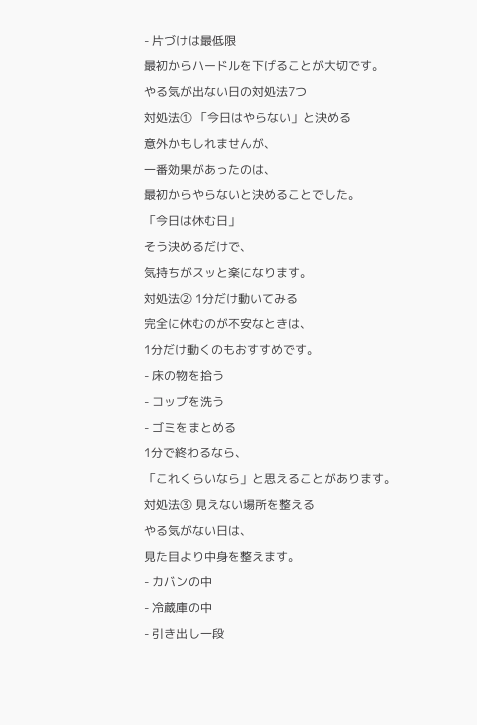- 片づけは最低限
最初からハードルを下げることが大切です。
やる気が出ない日の対処法7つ
対処法① 「今日はやらない」と決める
意外かもしれませんが、
一番効果があったのは、
最初からやらないと決めることでした。
「今日は休む日」
そう決めるだけで、
気持ちがスッと楽になります。
対処法② 1分だけ動いてみる
完全に休むのが不安なときは、
1分だけ動くのもおすすめです。
- 床の物を拾う
- コップを洗う
- ゴミをまとめる
1分で終わるなら、
「これくらいなら」と思えることがあります。
対処法③ 見えない場所を整える
やる気がない日は、
見た目より中身を整えます。
- カバンの中
- 冷蔵庫の中
- 引き出し一段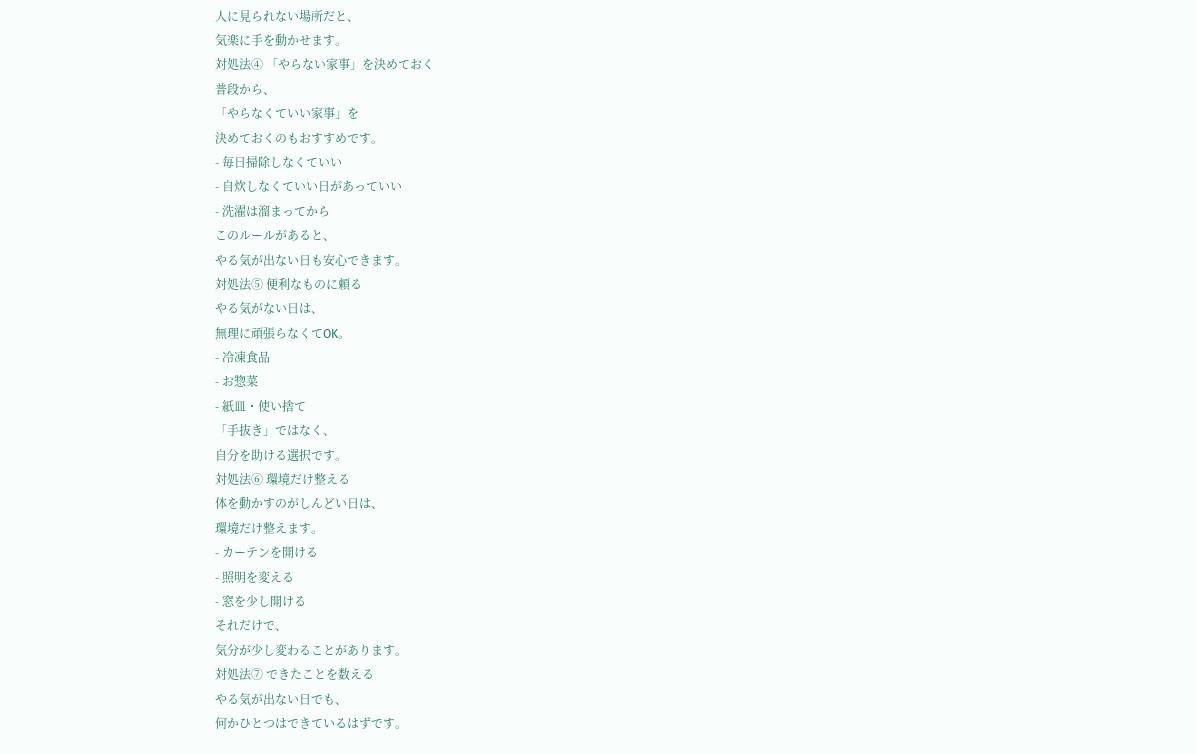人に見られない場所だと、
気楽に手を動かせます。
対処法④ 「やらない家事」を決めておく
普段から、
「やらなくていい家事」を
決めておくのもおすすめです。
- 毎日掃除しなくていい
- 自炊しなくていい日があっていい
- 洗濯は溜まってから
このルールがあると、
やる気が出ない日も安心できます。
対処法⑤ 便利なものに頼る
やる気がない日は、
無理に頑張らなくてOK。
- 冷凍食品
- お惣菜
- 紙皿・使い捨て
「手抜き」ではなく、
自分を助ける選択です。
対処法⑥ 環境だけ整える
体を動かすのがしんどい日は、
環境だけ整えます。
- カーテンを開ける
- 照明を変える
- 窓を少し開ける
それだけで、
気分が少し変わることがあります。
対処法⑦ できたことを数える
やる気が出ない日でも、
何かひとつはできているはずです。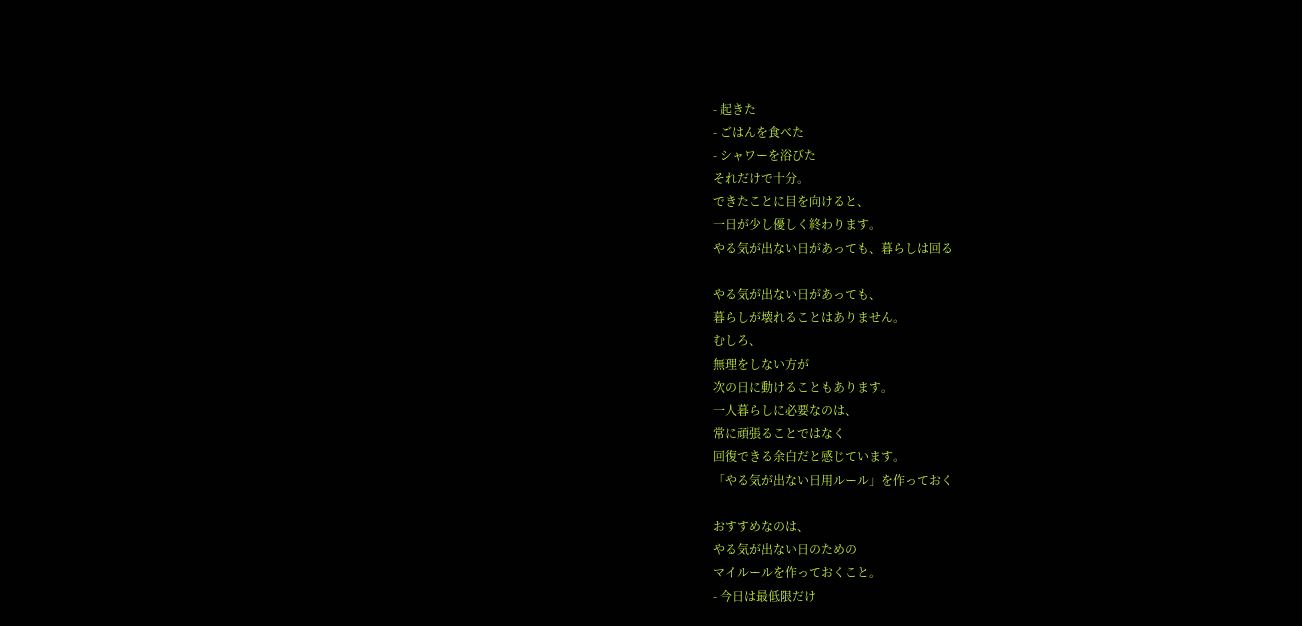- 起きた
- ごはんを食べた
- シャワーを浴びた
それだけで十分。
できたことに目を向けると、
一日が少し優しく終わります。
やる気が出ない日があっても、暮らしは回る

やる気が出ない日があっても、
暮らしが壊れることはありません。
むしろ、
無理をしない方が
次の日に動けることもあります。
一人暮らしに必要なのは、
常に頑張ることではなく
回復できる余白だと感じています。
「やる気が出ない日用ルール」を作っておく

おすすめなのは、
やる気が出ない日のための
マイルールを作っておくこと。
- 今日は最低限だけ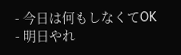- 今日は何もしなくてOK
- 明日やれ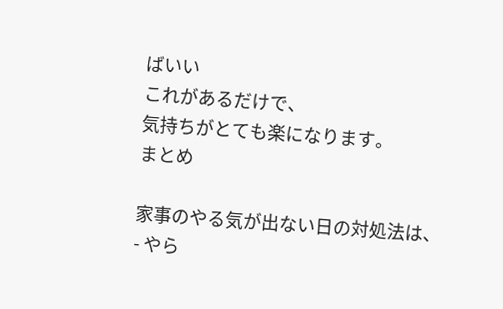ばいい
これがあるだけで、
気持ちがとても楽になります。
まとめ

家事のやる気が出ない日の対処法は、
- やら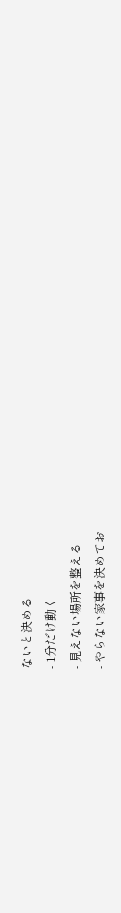ないと決める
- 1分だけ動く
- 見えない場所を整える
- やらない家事を決めてお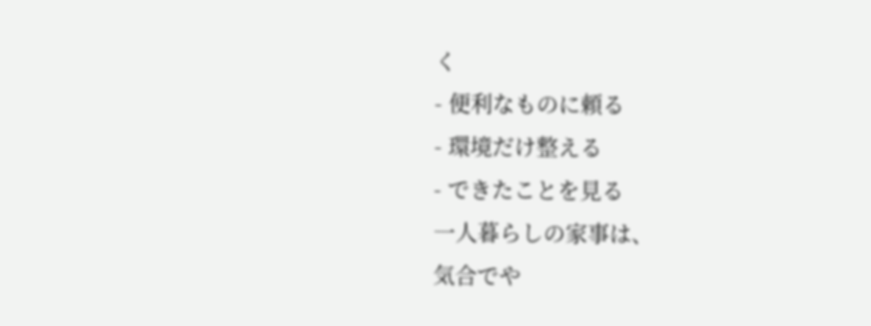く
- 便利なものに頼る
- 環境だけ整える
- できたことを見る
一人暮らしの家事は、
気合でや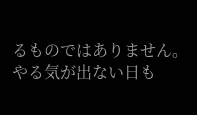るものではありません。
やる気が出ない日も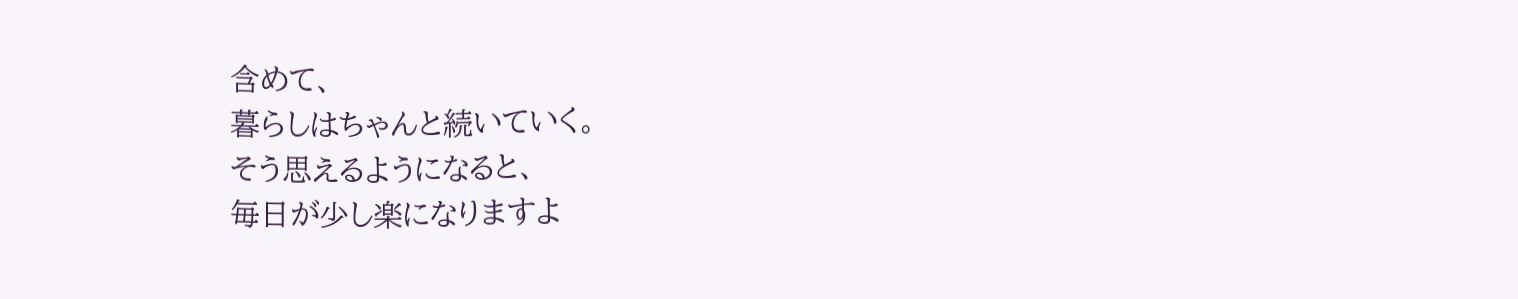含めて、
暮らしはちゃんと続いていく。
そう思えるようになると、
毎日が少し楽になりますよ